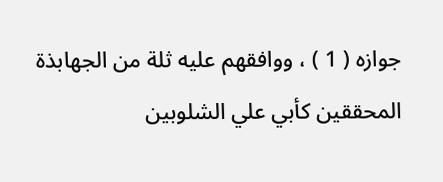جوازه ( 1 ) ، ووافقهم عليه ثلة من الجهابذة المحققين كأبي علي الشلوبين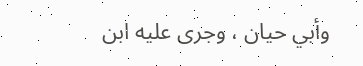وأبي حيان ، وجرى عليه ابن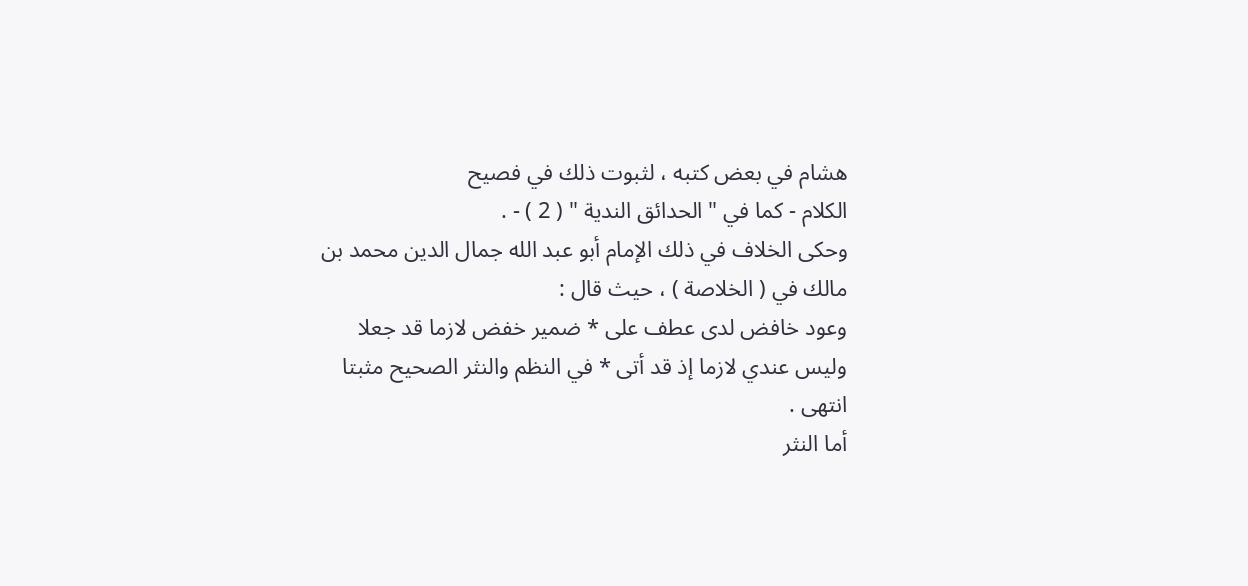هشام في بعض كتبه ، لثبوت ذلك في فصيح
الكلام - كما في " الحدائق الندية " ( 2 ) - .
وحكى الخلاف في ذلك الإمام أبو عبد الله جمال الدين محمد بن
مالك في ( الخلاصة ) ، حيث قال :
وعود خافض لدى عطف على * ضمير خفض لازما قد جعلا
وليس عندي لازما إذ قد أتى * في النظم والنثر الصحيح مثبتا
انتهى .
أما النثر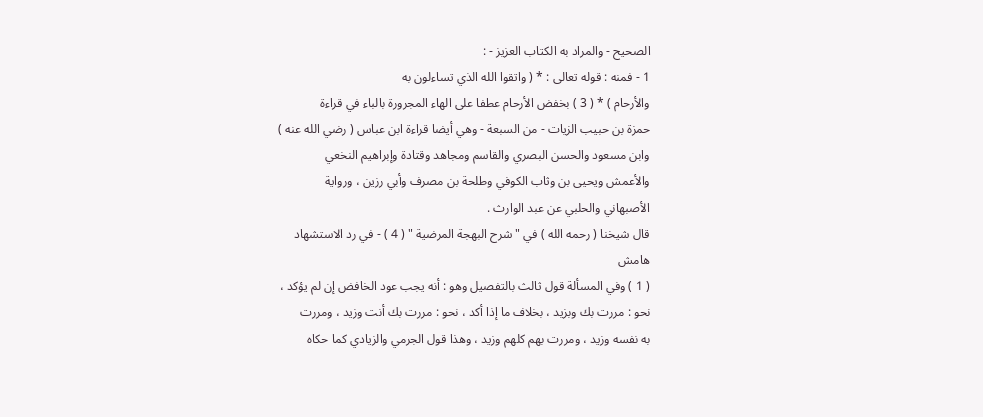الصحيح - والمراد به الكتاب العزيز - :
1 - فمنه : قوله تعالى : * ( واتقوا الله الذي تساءلون به
والأرحام ) * ( 3 ) بخفض الأرحام عطفا على الهاء المجرورة بالباء في قراءة
حمزة بن حبيب الزيات - من السبعة - وهي أيضا قراءة ابن عباس ( رضي الله عنه )
وابن مسعود والحسن البصري والقاسم ومجاهد وقتادة وإبراهيم النخعي
والأعمش ويحيى بن وثاب الكوفي وطلحة بن مصرف وأبي رزين ، ورواية
الأصبهاني والحلبي عن عبد الوارث .
قال شيخنا ( رحمه الله ) في " شرح البهجة المرضية " ( 4 ) - في رد الاستشهاد
هامش
( 1 ) وفي المسألة قول ثالث بالتفصيل وهو : أنه يجب عود الخافض إن لم يؤكد ،
نحو : مررت بك وبزيد ، بخلاف ما إذا أكد ، نحو : مررت بك أنت وزيد ، ومررت
به نفسه وزيد ، ومررت بهم كلهم وزيد ، وهذا قول الجرمي والزيادي كما حكاه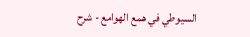السيوطي في همع الهوامع - شرح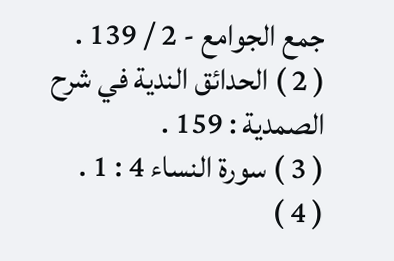جمع الجوامع - 2 / 139 .
( 2 ) الحدائق الندية في شرح الصمدية : 159 .
( 3 ) سورة النساء 4 : 1 .
( 4 )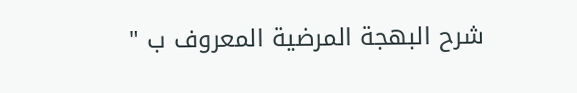شرح البهجة المرضية المعروف ب "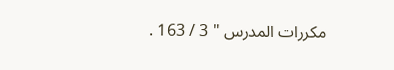مكررات المدرس " 3 / 163 .